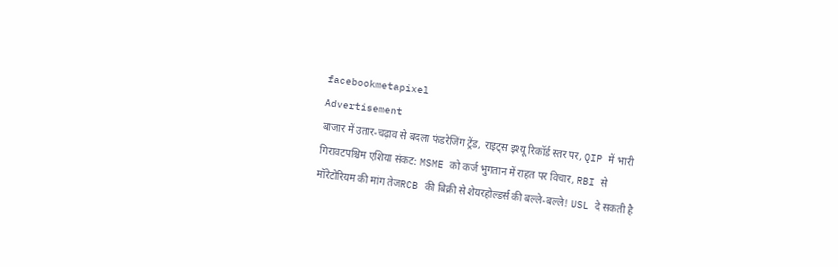facebookmetapixel
Advertisement
बाजार में उतार-चढ़ाव से बदला फंडरेजिंग ट्रेंड, राइट्स इश्यू रिकॉर्ड स्तर पर, QIP में भारी गिरावटपश्चिम एशिया संकट: MSME को कर्ज भुगतान में राहत पर विचार, RBI से मॉरेटोरियम की मांग तेजRCB की बिक्री से शेयरहोल्डर्स की बल्ले-बल्ले! USL दे सकती है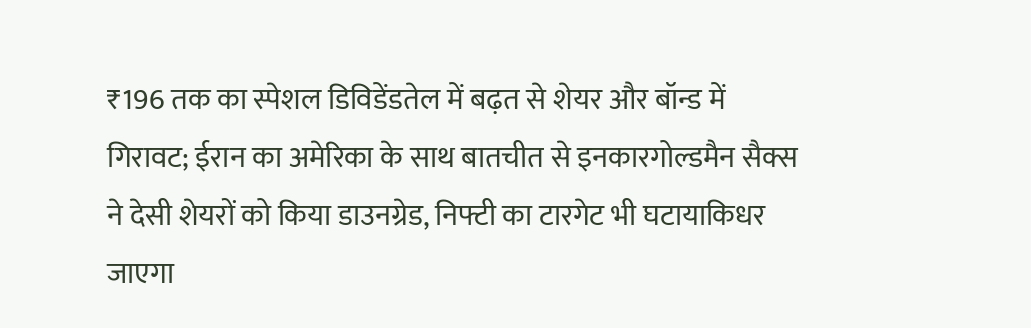₹196 तक का स्पेशल डिविडेंडतेल में बढ़त से शेयर और बॉन्ड में गिरावट; ईरान का अमेरिका के साथ बातचीत से इनकारगोल्डमैन सैक्स ने देसी शेयरों को किया डाउनग्रेड, निफ्टी का टारगेट भी घटायाकिधर जाएगा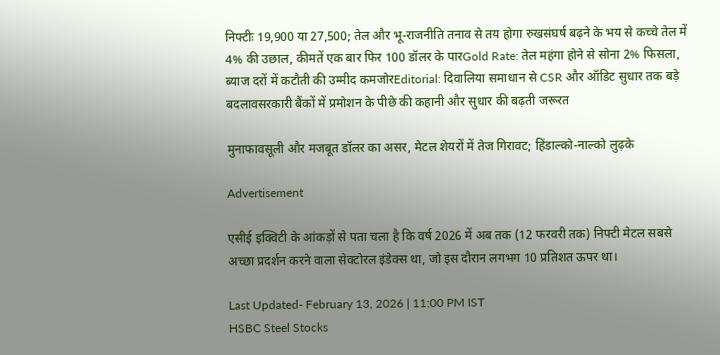निफ्टीः 19,900 या 27,500; तेल और भू-राजनीति तनाव से तय होगा रुखसंघर्ष बढ़ने के भय से कच्चे तेल में 4% की उछाल, कीमतें एक बार फिर 100 डॉलर के पारGold Rate: तेल महंगा होने से सोना 2% फिसला, ब्याज दरों में कटौती की उम्मीद कमजोरEditorial: दिवालिया समाधान से CSR और ऑडिट सुधार तक बड़े बदलावसरकारी बैंकों में प्रमोशन के पीछे की कहानी और सुधार की बढ़ती जरूरत

मुनाफावसूली और मजबूत डॉलर का असर, मेटल शेयरों में तेज गिरावट; हिंडाल्को-नाल्को लुढ़के

Advertisement

एसीई इक्विटी के आंकड़ों से पता चला है कि वर्ष 2026 में अब तक (12 फरवरी तक) निफ्टी मेटल सबसे अच्छा प्रदर्शन करने वाला सेक्टोरल इंडेक्स था, जो इस दौरान लगभग 10 प्रतिशत ऊपर था।

Last Updated- February 13, 2026 | 11:00 PM IST
HSBC Steel Stocks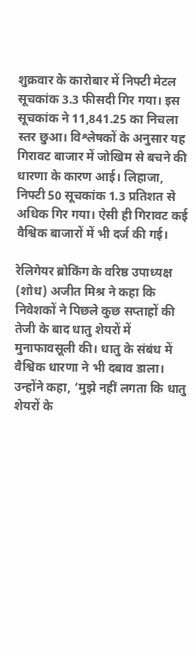शुक्रवार के कारोबार में निफ्टी मेटल सूचकांक 3.3 फीसदी गिर गया। इस सूचकांक ने 11,841.25 का निचला स्तर छुआ। विश्लेषकों के अनुसार यह गिरावट बाजार में जोखिम से बचने की धारणा के कारण आई। लिहाजा, निफ्टी 50 सूचकांक 1.3 प्रतिशत से अधिक गिर गया। ऐसी ही गिरावट कई वैश्विक बाजारों में भी दर्ज की गई।

रेलिगेयर ब्रोकिंग के वरिष्ठ उपाध्यक्ष (शोध) अजीत मिश्र ने कहा कि निवेशकों ने पिछले कुछ सप्ताहों की तेजी के बाद धातु शेयरों में मुनाफावसूली की। धातु के संबंध में वैश्विक धारणा ने भी दबाव डाला।
उन्होंने कहा, ‘मुझे नहीं लगता कि धातु शेयरों के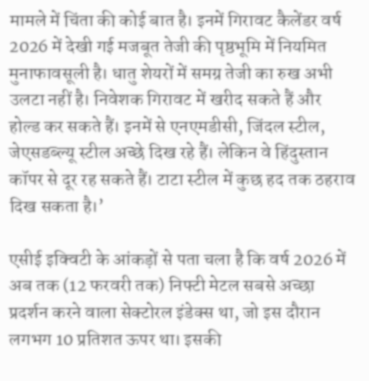मामले में चिंता की कोई बात है। इनमें गिरावट कैलेंडर वर्ष 2026 में देखी गई मजबूत तेजी की पृष्ठभूमि में नियमित मुनाफावसूली है। धातु शेयरों में समग्र तेजी का रुख अभी उलटा नहीं है। निवेशक गिरावट में खरीद सकते हैं और होल्ड कर सकते हैं। इनमें से एनएमडीसी, जिंदल स्टील, जेएसडब्ल्यू स्टील अच्छे दिख रहे हैं। लेकिन वे हिंदुस्तान कॉपर से दूर रह सकते हैं। टाटा स्टील में कुछ हद तक ठहराव दिख सकता है।’

एसीई इक्विटी के आंकड़ों से पता चला है कि वर्ष 2026 में अब तक (12 फरवरी तक) निफ्टी मेटल सबसे अच्छा प्रदर्शन करने वाला सेक्टोरल इंडेक्स था, जो इस दौरान लगभग 10 प्रतिशत ऊपर था। इसकी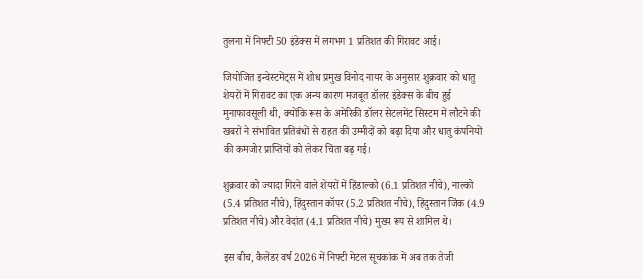तुलना में निफ्टी 50 इंडेक्स में लगभग 1 प्रतिशत की गिरावट आई।

जियोजित इन्वेस्टमेंट्स में शोध प्रमुख विनोद नायर के अनुसार शुक्रवार को धातु शेयरों में गिरावट का एक अन्य कारण मजबूत डॉलर इंडेक्स के बीच हुई मुनाफावसूली थी, क्योंकि रूस के अमेरिकी डॉलर सेटलमेंट सिस्टम में लौटने की खबरों ने संभावित प्रतिबंधों से राहत की उम्मीदों को बढ़ा दिया और धातु कंपनियों की कमजोर प्राप्तियों को लेकर चिंता बढ़ गई।

शुक्रवार को ज्यादा गिरने वाले शेयरों में हिंडाल्को (6.1 प्रतिशत नीचे), नाल्को (5.4 प्रतिशत नीचे), हिंदुस्तान कॉपर (5.2 प्रतिशत नीचे), हिंदुस्तान जिंक (4.9 प्रतिशत नीचे) और वेदांत (4.1 प्रतिशत नीचे) मुख्य रूप से शामिल थे।

इस बीच, कैलेंडर वर्ष 2026 में निफ्टी मेटल सूचकांक में अब तक तेजी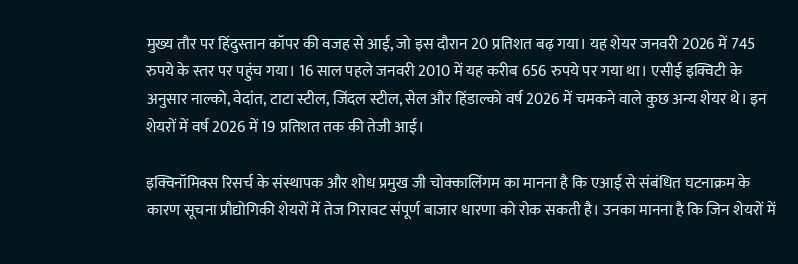मुख्य तौर पर हिंदुस्तान कॉपर की वजह से आई, जो इस दौरान 20 प्रतिशत बढ़ गया। यह शेयर जनवरी 2026 में 745 रुपये के स्तर पर पहुंच गया। 16 साल पहले जनवरी 2010 में यह करीब 656 रुपये पर गया था। एसीई इक्विटी के अनुसार नाल्को, वेदांत, टाटा स्टील, जिंदल स्टील, सेल और हिंडाल्को वर्ष 2026 में चमकने वाले कुछ अन्य शेयर थे। इन शेयरों में वर्ष 2026 में 19 प्रतिशत तक की तेजी आई।

इक्विनॉमिक्स रिसर्च के संस्थापक और शोध प्रमुख जी चोक्कालिंगम का मानना है कि एआई से संबंधित घटनाक्रम के कारण सूचना प्रौद्योगिकी शेयरों में तेज गिरावट संपूर्ण बाजार धारणा को रोक सकती है। उनका मानना है कि जिन शेयरों में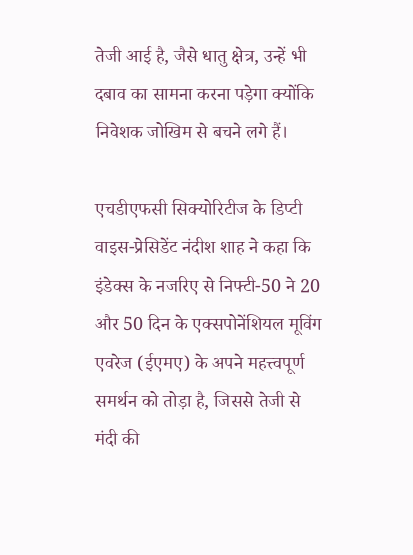तेजी आई है, जैसे धातु क्षेत्र, उन्हें भी दबाव का सामना करना पड़ेगा क्योंकि निवेशक जोखिम से बचने लगे हैं।

एचडीएफसी सिक्योरिटीज के डिप्टी वाइस-प्रेसिडेंट नंदीश शाह ने कहा कि इंडेक्स के नजरिए से निफ्टी-50 ने 20 और 50 दिन के एक्सपोनेंशियल मूविंग एवरेज (ईएमए) के अपने महत्त्वपूर्ण समर्थन को तोड़ा है, जिससे तेजी से मंदी की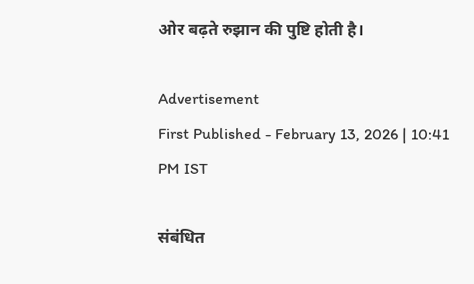ओर बढ़ते रुझान की पुष्टि होती है।

Advertisement
First Published - February 13, 2026 | 10:41 PM IST

संबंधित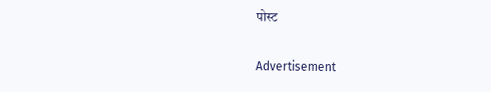पोस्ट

Advertisement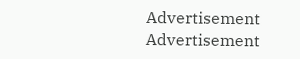Advertisement
Advertisement